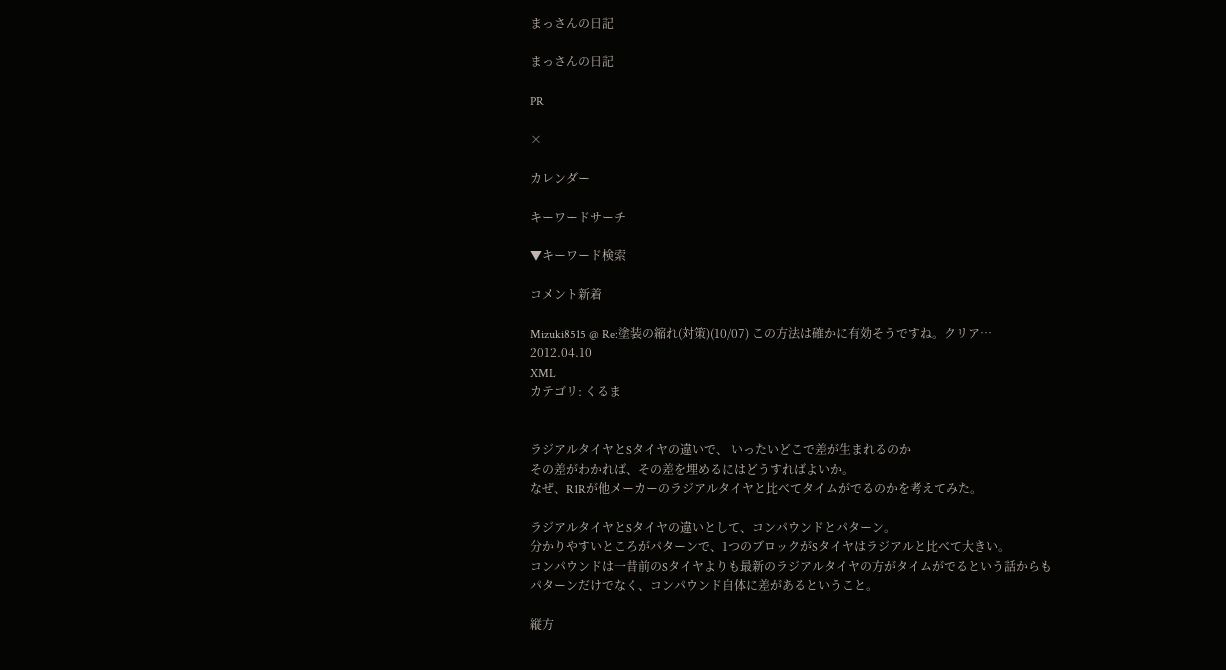まっさんの日記

まっさんの日記

PR

×

カレンダー

キーワードサーチ

▼キーワード検索

コメント新着

Mizuki8515 @ Re:塗装の縮れ(対策)(10/07) この方法は確かに有効そうですね。クリア…
2012.04.10
XML
カテゴリ: くるま


ラジアルタイヤとSタイヤの違いで、 いったいどこで差が生まれるのか
その差がわかれば、その差を埋めるにはどうすればよいか。
なぜ、R1Rが他メーカーのラジアルタイヤと比べてタイムがでるのかを考えてみた。

ラジアルタイヤとSタイヤの違いとして、コンパウンドとパターン。
分かりやすいところがパターンで、1つのブロックがSタイヤはラジアルと比べて大きい。
コンパウンドは一昔前のSタイヤよりも最新のラジアルタイヤの方がタイムがでるという話からも
パターンだけでなく、コンパウンド自体に差があるということ。

縦方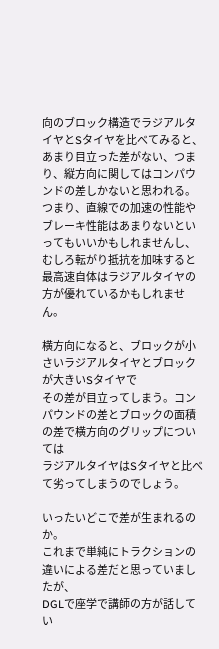向のブロック構造でラジアルタイヤとSタイヤを比べてみると、
あまり目立った差がない、つまり、縦方向に関してはコンパウンドの差しかないと思われる。
つまり、直線での加速の性能やブレーキ性能はあまりないといってもいいかもしれませんし、
むしろ転がり抵抗を加味すると最高速自体はラジアルタイヤの方が優れているかもしれません。

横方向になると、ブロックが小さいラジアルタイヤとブロックが大きいSタイヤで
その差が目立ってしまう。コンパウンドの差とブロックの面積の差で横方向のグリップについては
ラジアルタイヤはSタイヤと比べて劣ってしまうのでしょう。

いったいどこで差が生まれるのか。
これまで単純にトラクションの違いによる差だと思っていましたが、
DGLで座学で講師の方が話してい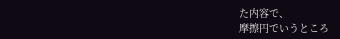た内容で、
摩擦円でいうところ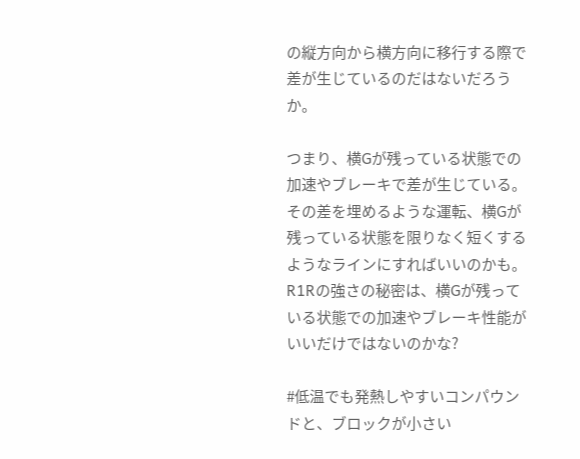の縦方向から横方向に移行する際で差が生じているのだはないだろうか。

つまり、横Gが残っている状態での加速やブレーキで差が生じている。
その差を埋めるような運転、横Gが残っている状態を限りなく短くするようなラインにすればいいのかも。
R1Rの強さの秘密は、横Gが残っている状態での加速やブレーキ性能がいいだけではないのかな?

#低温でも発熱しやすいコンパウンドと、ブロックが小さい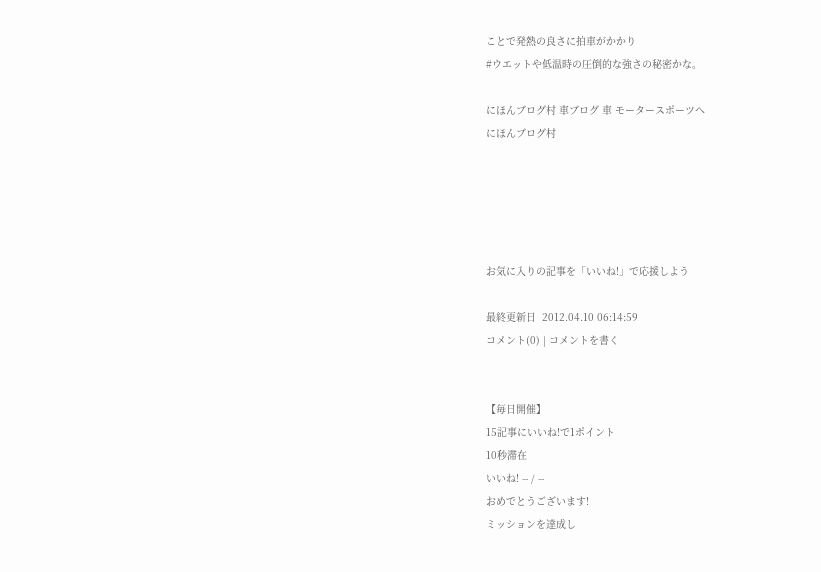ことで発熱の良さに拍車がかかり
#ウエットや低温時の圧倒的な強さの秘密かな。

にほんブログ村 車ブログ 車 モータースポーツへ
にほんブログ村





お気に入りの記事を「いいね!」で応援しよう

最終更新日  2012.04.10 06:14:59
コメント(0) | コメントを書く


【毎日開催】
15記事にいいね!で1ポイント
10秒滞在
いいね! -- / --
おめでとうございます!
ミッションを達成し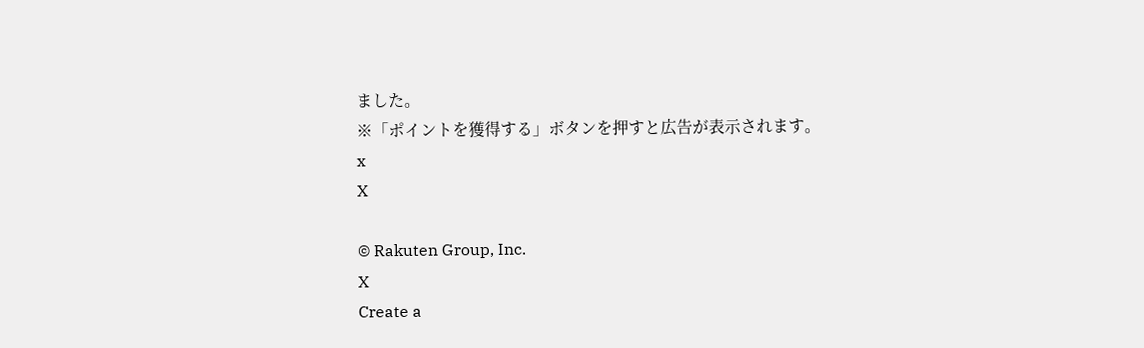ました。
※「ポイントを獲得する」ボタンを押すと広告が表示されます。
x
X

© Rakuten Group, Inc.
X
Create a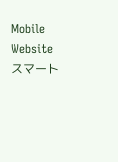Mobile Website
スマート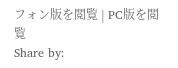フォン版を閲覧 | PC版を閲覧
Share by: